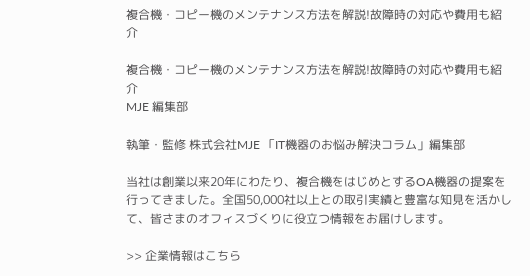複合機・コピー機のメンテナンス方法を解説!故障時の対応や費用も紹介

複合機・コピー機のメンテナンス方法を解説!故障時の対応や費用も紹介
MJE 編集部

執筆・監修 株式会社MJE 「IT機器のお悩み解決コラム」編集部

当社は創業以来20年にわたり、複合機をはじめとするOA機器の提案を行ってきました。全国50,000社以上との取引実績と豊富な知見を活かして、皆さまのオフィスづくりに役立つ情報をお届けします。

>> 企業情報はこちら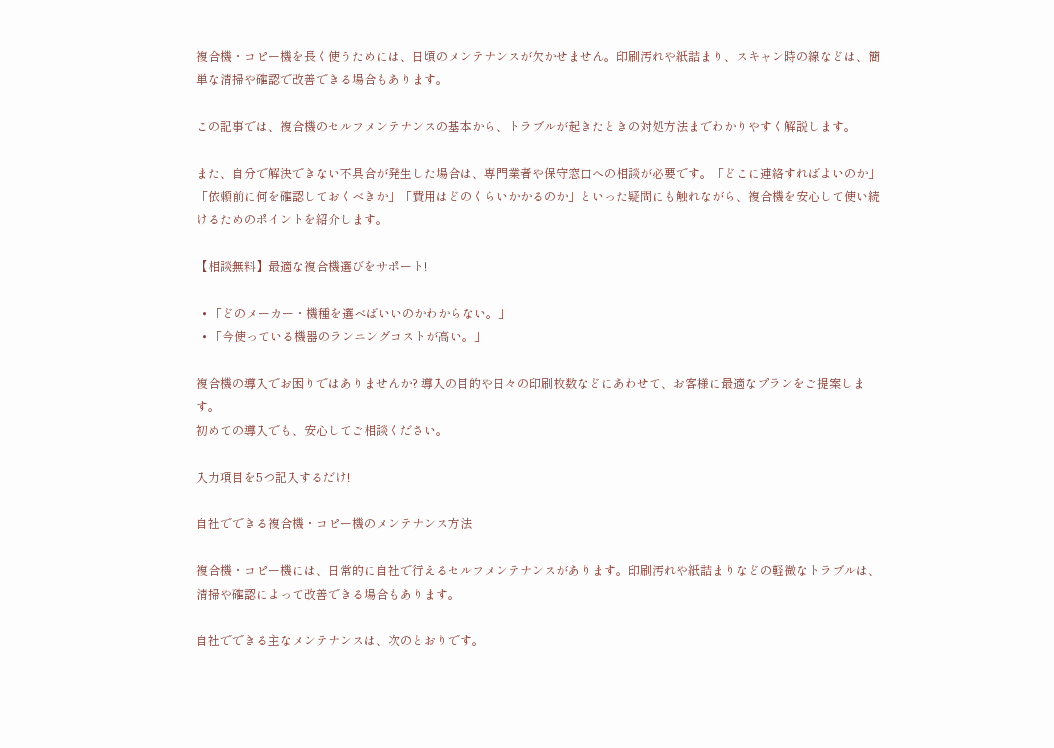複合機・コピー機を長く使うためには、日頃のメンテナンスが欠かせません。印刷汚れや紙詰まり、スキャン時の線などは、簡単な清掃や確認で改善できる場合もあります。

この記事では、複合機のセルフメンテナンスの基本から、トラブルが起きたときの対処方法までわかりやすく解説します。

また、自分で解決できない不具合が発生した場合は、専門業者や保守窓口への相談が必要です。「どこに連絡すればよいのか」「依頼前に何を確認しておくべきか」「費用はどのくらいかかるのか」といった疑問にも触れながら、複合機を安心して使い続けるためのポイントを紹介します。

【相談無料】最適な複合機選びをサポート!

  • 「どのメーカー・機種を選べばいいのかわからない。」
  • 「今使っている機器のランニングコストが高い。」

複合機の導入でお困りではありませんか? 導入の目的や日々の印刷枚数などにあわせて、お客様に最適なプランをご提案します。
初めての導入でも、安心してご相談ください。

入力項目を5つ記入するだけ!

自社でできる複合機・コピー機のメンテナンス方法

複合機・コピー機には、日常的に自社で行えるセルフメンテナンスがあります。印刷汚れや紙詰まりなどの軽微なトラブルは、清掃や確認によって改善できる場合もあります。

自社でできる主なメンテナンスは、次のとおりです。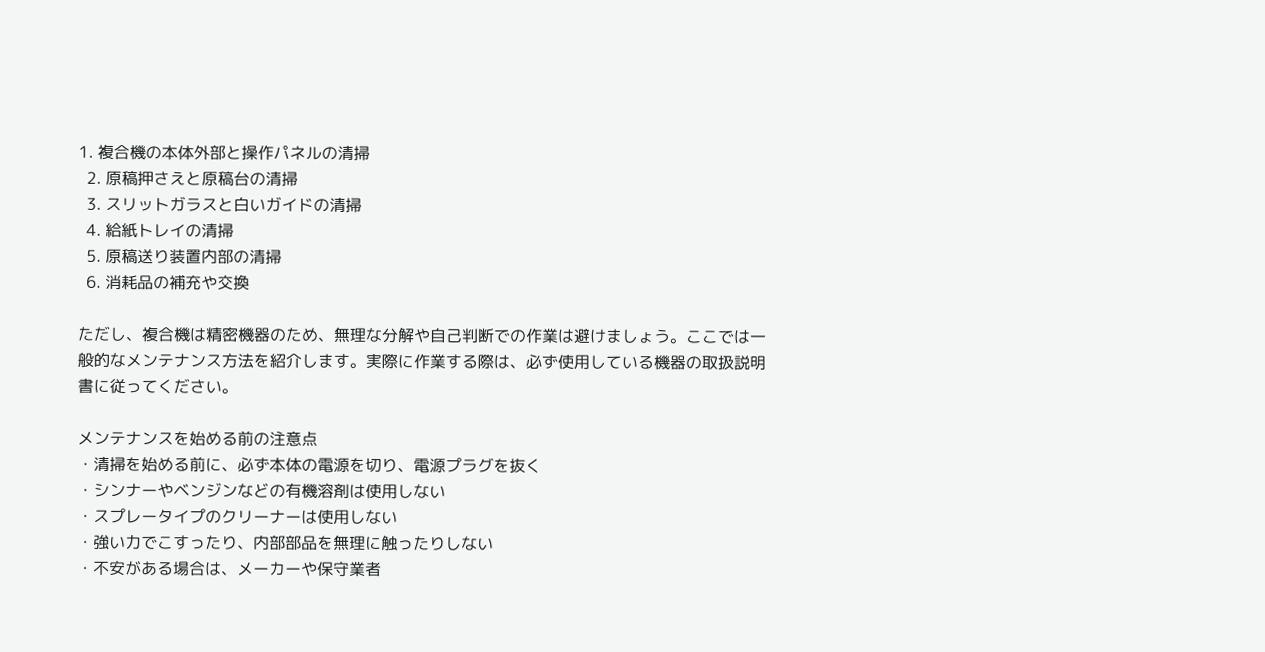1. 複合機の本体外部と操作パネルの清掃
  2. 原稿押さえと原稿台の清掃
  3. スリットガラスと白いガイドの清掃
  4. 給紙トレイの清掃
  5. 原稿送り装置内部の清掃
  6. 消耗品の補充や交換

ただし、複合機は精密機器のため、無理な分解や自己判断での作業は避けましょう。ここでは一般的なメンテナンス方法を紹介します。実際に作業する際は、必ず使用している機器の取扱説明書に従ってください。

メンテナンスを始める前の注意点
・清掃を始める前に、必ず本体の電源を切り、電源プラグを抜く
・シンナーやベンジンなどの有機溶剤は使用しない
・スプレータイプのクリーナーは使用しない
・強い力でこすったり、内部部品を無理に触ったりしない
・不安がある場合は、メーカーや保守業者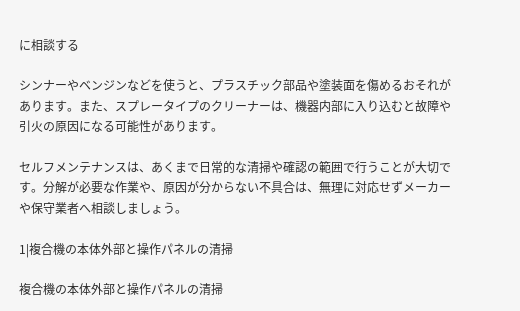に相談する

シンナーやベンジンなどを使うと、プラスチック部品や塗装面を傷めるおそれがあります。また、スプレータイプのクリーナーは、機器内部に入り込むと故障や引火の原因になる可能性があります。

セルフメンテナンスは、あくまで日常的な清掃や確認の範囲で行うことが大切です。分解が必要な作業や、原因が分からない不具合は、無理に対応せずメーカーや保守業者へ相談しましょう。

1|複合機の本体外部と操作パネルの清掃

複合機の本体外部と操作パネルの清掃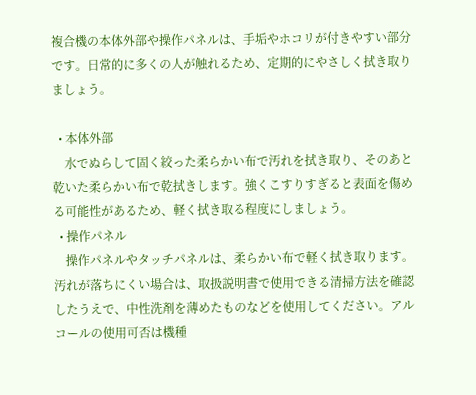複合機の本体外部や操作パネルは、手垢やホコリが付きやすい部分です。日常的に多くの人が触れるため、定期的にやさしく拭き取りましょう。

  • 本体外部
    水でぬらして固く絞った柔らかい布で汚れを拭き取り、そのあと乾いた柔らかい布で乾拭きします。強くこすりすぎると表面を傷める可能性があるため、軽く拭き取る程度にしましょう。
  • 操作パネル
    操作パネルやタッチパネルは、柔らかい布で軽く拭き取ります。汚れが落ちにくい場合は、取扱説明書で使用できる清掃方法を確認したうえで、中性洗剤を薄めたものなどを使用してください。アルコールの使用可否は機種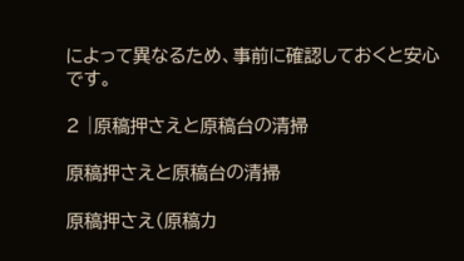によって異なるため、事前に確認しておくと安心です。

2 |原稿押さえと原稿台の清掃

原稿押さえと原稿台の清掃

原稿押さえ(原稿カ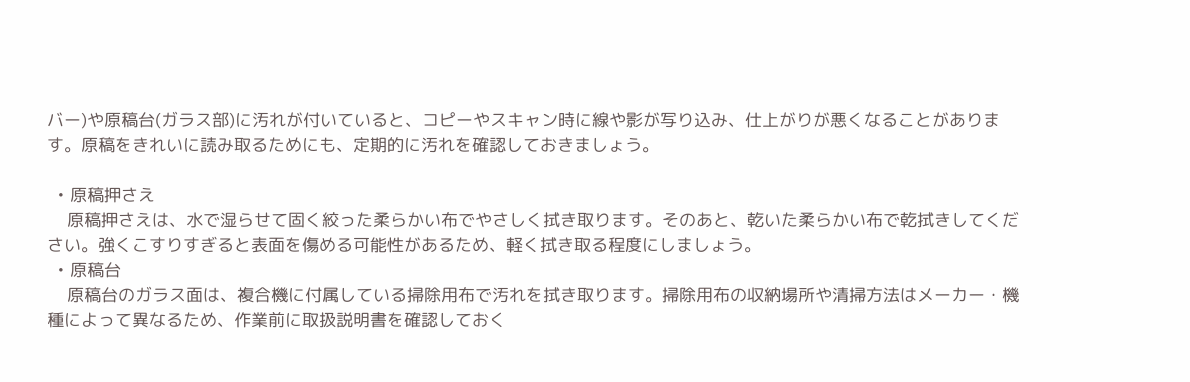バー)や原稿台(ガラス部)に汚れが付いていると、コピーやスキャン時に線や影が写り込み、仕上がりが悪くなることがあります。原稿をきれいに読み取るためにも、定期的に汚れを確認しておきましょう。

  • 原稿押さえ
    原稿押さえは、水で湿らせて固く絞った柔らかい布でやさしく拭き取ります。そのあと、乾いた柔らかい布で乾拭きしてください。強くこすりすぎると表面を傷める可能性があるため、軽く拭き取る程度にしましょう。
  • 原稿台
    原稿台のガラス面は、複合機に付属している掃除用布で汚れを拭き取ります。掃除用布の収納場所や清掃方法はメーカー・機種によって異なるため、作業前に取扱説明書を確認しておく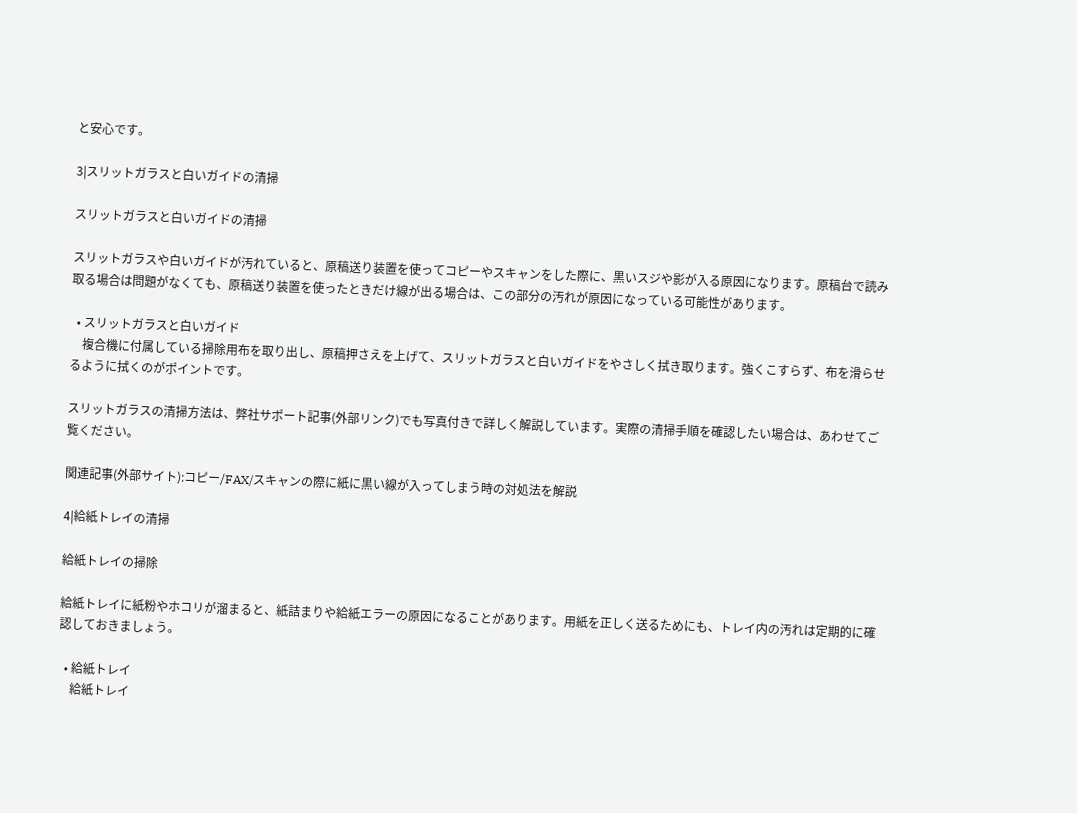と安心です。

3|スリットガラスと白いガイドの清掃

スリットガラスと白いガイドの清掃

スリットガラスや白いガイドが汚れていると、原稿送り装置を使ってコピーやスキャンをした際に、黒いスジや影が入る原因になります。原稿台で読み取る場合は問題がなくても、原稿送り装置を使ったときだけ線が出る場合は、この部分の汚れが原因になっている可能性があります。

  • スリットガラスと白いガイド
    複合機に付属している掃除用布を取り出し、原稿押さえを上げて、スリットガラスと白いガイドをやさしく拭き取ります。強くこすらず、布を滑らせるように拭くのがポイントです。

スリットガラスの清掃方法は、弊社サポート記事(外部リンク)でも写真付きで詳しく解説しています。実際の清掃手順を確認したい場合は、あわせてご覧ください。

関連記事(外部サイト):コピー/FAX/スキャンの際に紙に黒い線が入ってしまう時の対処法を解説

4|給紙トレイの清掃

給紙トレイの掃除

給紙トレイに紙粉やホコリが溜まると、紙詰まりや給紙エラーの原因になることがあります。用紙を正しく送るためにも、トレイ内の汚れは定期的に確認しておきましょう。

  • 給紙トレイ
    給紙トレイ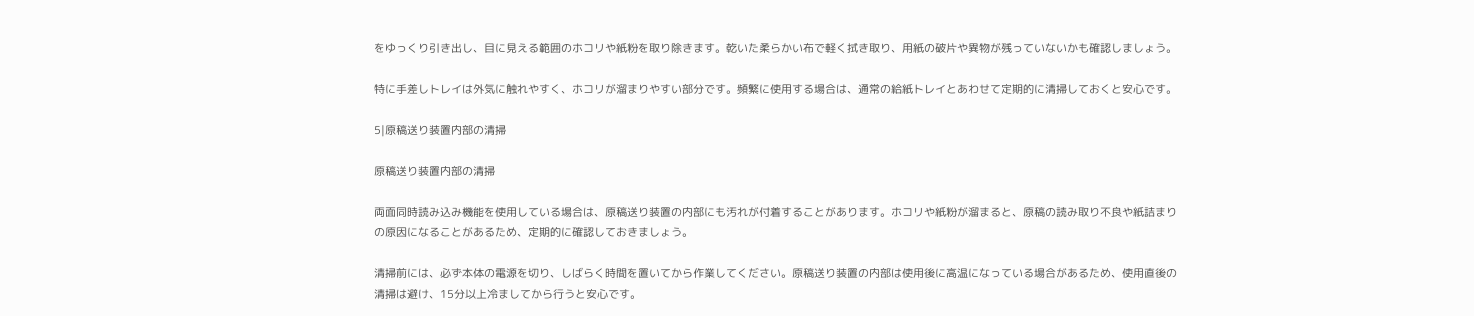をゆっくり引き出し、目に見える範囲のホコリや紙粉を取り除きます。乾いた柔らかい布で軽く拭き取り、用紙の破片や異物が残っていないかも確認しましょう。

特に手差しトレイは外気に触れやすく、ホコリが溜まりやすい部分です。頻繁に使用する場合は、通常の給紙トレイとあわせて定期的に清掃しておくと安心です。

5|原稿送り装置内部の清掃

原稿送り装置内部の清掃

両面同時読み込み機能を使用している場合は、原稿送り装置の内部にも汚れが付着することがあります。ホコリや紙粉が溜まると、原稿の読み取り不良や紙詰まりの原因になることがあるため、定期的に確認しておきましょう。

清掃前には、必ず本体の電源を切り、しばらく時間を置いてから作業してください。原稿送り装置の内部は使用後に高温になっている場合があるため、使用直後の清掃は避け、15分以上冷ましてから行うと安心です。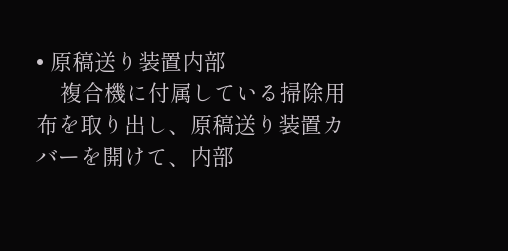• 原稿送り装置内部
    複合機に付属している掃除用布を取り出し、原稿送り装置カバーを開けて、内部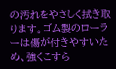の汚れをやさしく拭き取ります。ゴム製のローラーは傷が付きやすいため、強くこすら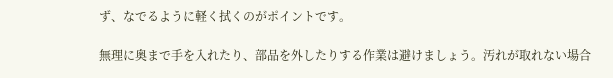ず、なでるように軽く拭くのがポイントです。

無理に奥まで手を入れたり、部品を外したりする作業は避けましょう。汚れが取れない場合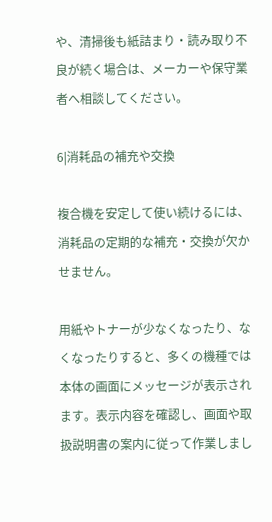や、清掃後も紙詰まり・読み取り不良が続く場合は、メーカーや保守業者へ相談してください。

6|消耗品の補充や交換

複合機を安定して使い続けるには、消耗品の定期的な補充・交換が欠かせません。

用紙やトナーが少なくなったり、なくなったりすると、多くの機種では本体の画面にメッセージが表示されます。表示内容を確認し、画面や取扱説明書の案内に従って作業しまし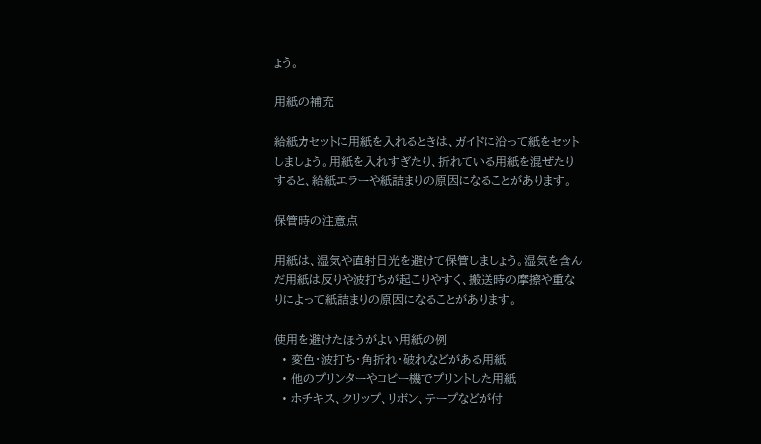ょう。

用紙の補充

給紙カセットに用紙を入れるときは、ガイドに沿って紙をセットしましょう。用紙を入れすぎたり、折れている用紙を混ぜたりすると、給紙エラーや紙詰まりの原因になることがあります。

保管時の注意点

用紙は、湿気や直射日光を避けて保管しましょう。湿気を含んだ用紙は反りや波打ちが起こりやすく、搬送時の摩擦や重なりによって紙詰まりの原因になることがあります。

使用を避けたほうがよい用紙の例
  • 変色・波打ち・角折れ・破れなどがある用紙
  • 他のプリンターやコピー機でプリントした用紙
  • ホチキス、クリップ、リボン、テープなどが付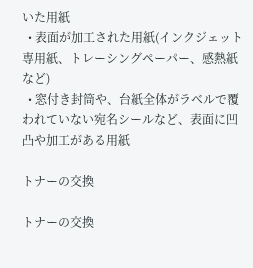いた用紙
  • 表面が加工された用紙(インクジェット専用紙、トレーシングペーパー、感熱紙など)
  • 窓付き封筒や、台紙全体がラベルで覆われていない宛名シールなど、表面に凹凸や加工がある用紙

トナーの交換

トナーの交換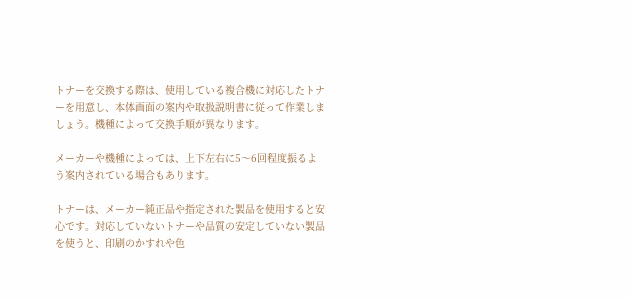トナーを交換する際は、使用している複合機に対応したトナーを用意し、本体画面の案内や取扱説明書に従って作業しましょう。機種によって交換手順が異なります。

メーカーや機種によっては、上下左右に5〜6回程度振るよう案内されている場合もあります。

トナーは、メーカー純正品や指定された製品を使用すると安心です。対応していないトナーや品質の安定していない製品を使うと、印刷のかすれや色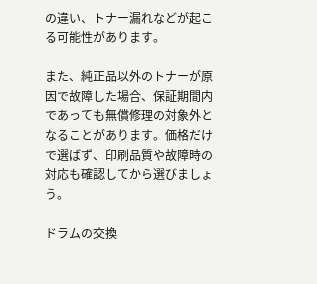の違い、トナー漏れなどが起こる可能性があります。

また、純正品以外のトナーが原因で故障した場合、保証期間内であっても無償修理の対象外となることがあります。価格だけで選ばず、印刷品質や故障時の対応も確認してから選びましょう。

ドラムの交換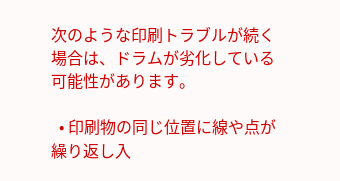次のような印刷トラブルが続く場合は、ドラムが劣化している可能性があります。

  • 印刷物の同じ位置に線や点が繰り返し入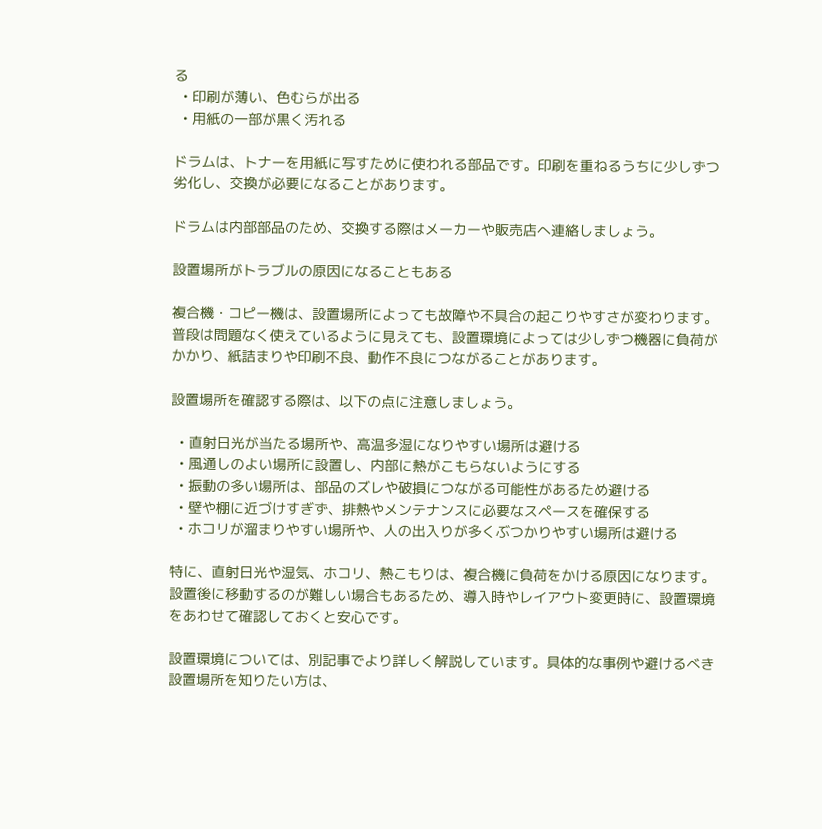る
  • 印刷が薄い、色むらが出る
  • 用紙の一部が黒く汚れる

ドラムは、トナーを用紙に写すために使われる部品です。印刷を重ねるうちに少しずつ劣化し、交換が必要になることがあります。

ドラムは内部部品のため、交換する際はメーカーや販売店へ連絡しましょう。

設置場所がトラブルの原因になることもある

複合機・コピー機は、設置場所によっても故障や不具合の起こりやすさが変わります。普段は問題なく使えているように見えても、設置環境によっては少しずつ機器に負荷がかかり、紙詰まりや印刷不良、動作不良につながることがあります。

設置場所を確認する際は、以下の点に注意しましょう。

  • 直射日光が当たる場所や、高温多湿になりやすい場所は避ける
  • 風通しのよい場所に設置し、内部に熱がこもらないようにする
  • 振動の多い場所は、部品のズレや破損につながる可能性があるため避ける
  • 壁や棚に近づけすぎず、排熱やメンテナンスに必要なスペースを確保する
  • ホコリが溜まりやすい場所や、人の出入りが多くぶつかりやすい場所は避ける

特に、直射日光や湿気、ホコリ、熱こもりは、複合機に負荷をかける原因になります。設置後に移動するのが難しい場合もあるため、導入時やレイアウト変更時に、設置環境をあわせて確認しておくと安心です。

設置環境については、別記事でより詳しく解説しています。具体的な事例や避けるべき設置場所を知りたい方は、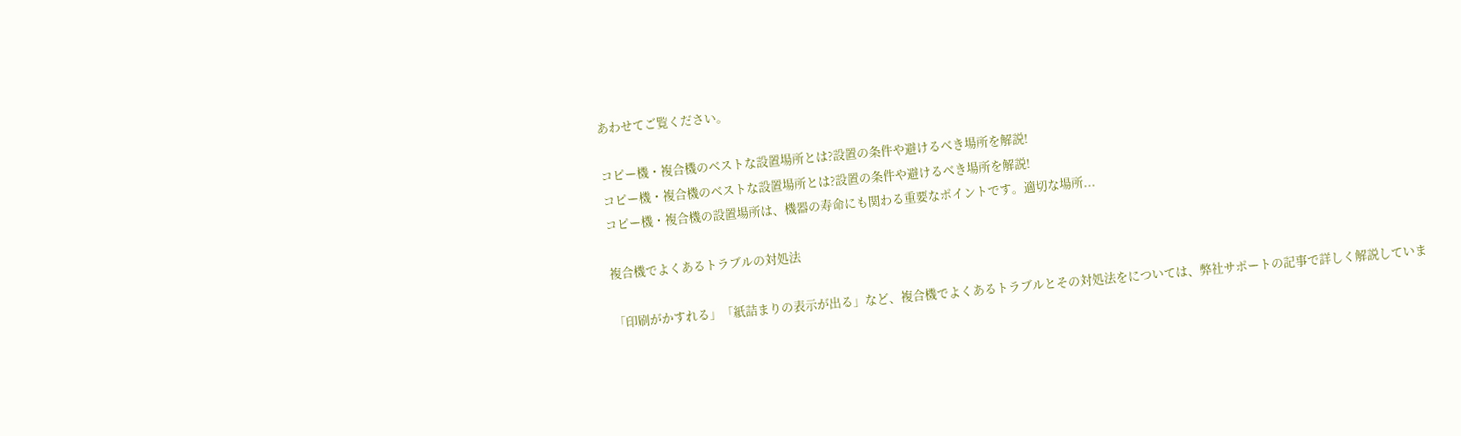あわせてご覧ください。

コピー機・複合機のベストな設置場所とは?設置の条件や避けるべき場所を解説!
コピー機・複合機のベストな設置場所とは?設置の条件や避けるべき場所を解説!
コピー機・複合機の設置場所は、機器の寿命にも関わる重要なポイントです。適切な場所...

複合機でよくあるトラブルの対処法

「印刷がかすれる」「紙詰まりの表示が出る」など、複合機でよくあるトラブルとその対処法をについては、弊社サポートの記事で詳しく解説していま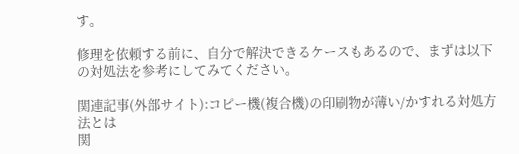す。

修理を依頼する前に、自分で解決できるケースもあるので、まずは以下の対処法を参考にしてみてください。

関連記事(外部サイト):コピー機(複合機)の印刷物が薄い/かすれる対処方法とは
関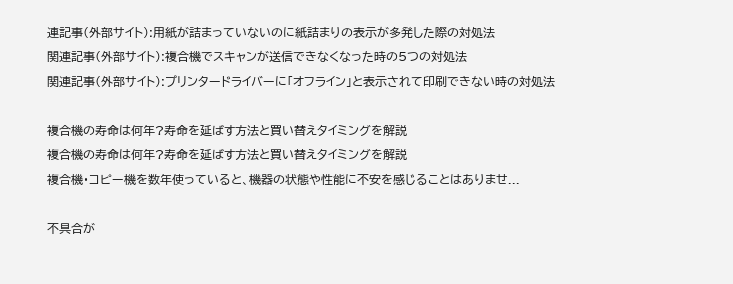連記事(外部サイト):用紙が詰まっていないのに紙詰まりの表示が多発した際の対処法
関連記事(外部サイト):複合機でスキャンが送信できなくなった時の5つの対処法
関連記事(外部サイト):プリンタードライバーに「オフライン」と表示されて印刷できない時の対処法

複合機の寿命は何年?寿命を延ばす方法と買い替えタイミングを解説
複合機の寿命は何年?寿命を延ばす方法と買い替えタイミングを解説
複合機・コピー機を数年使っていると、機器の状態や性能に不安を感じることはありませ...

不具合が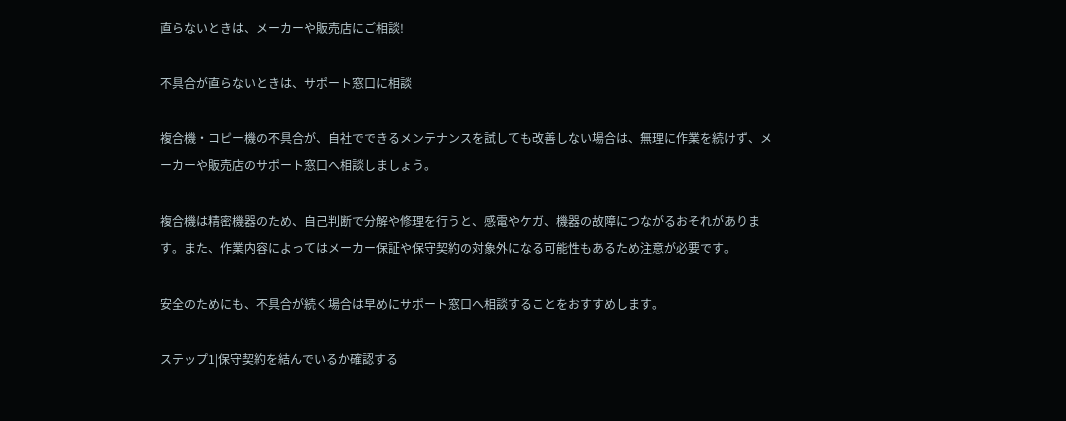直らないときは、メーカーや販売店にご相談!

不具合が直らないときは、サポート窓口に相談

複合機・コピー機の不具合が、自社でできるメンテナンスを試しても改善しない場合は、無理に作業を続けず、メーカーや販売店のサポート窓口へ相談しましょう。

複合機は精密機器のため、自己判断で分解や修理を行うと、感電やケガ、機器の故障につながるおそれがあります。また、作業内容によってはメーカー保証や保守契約の対象外になる可能性もあるため注意が必要です。

安全のためにも、不具合が続く場合は早めにサポート窓口へ相談することをおすすめします。

ステップ1|保守契約を結んでいるか確認する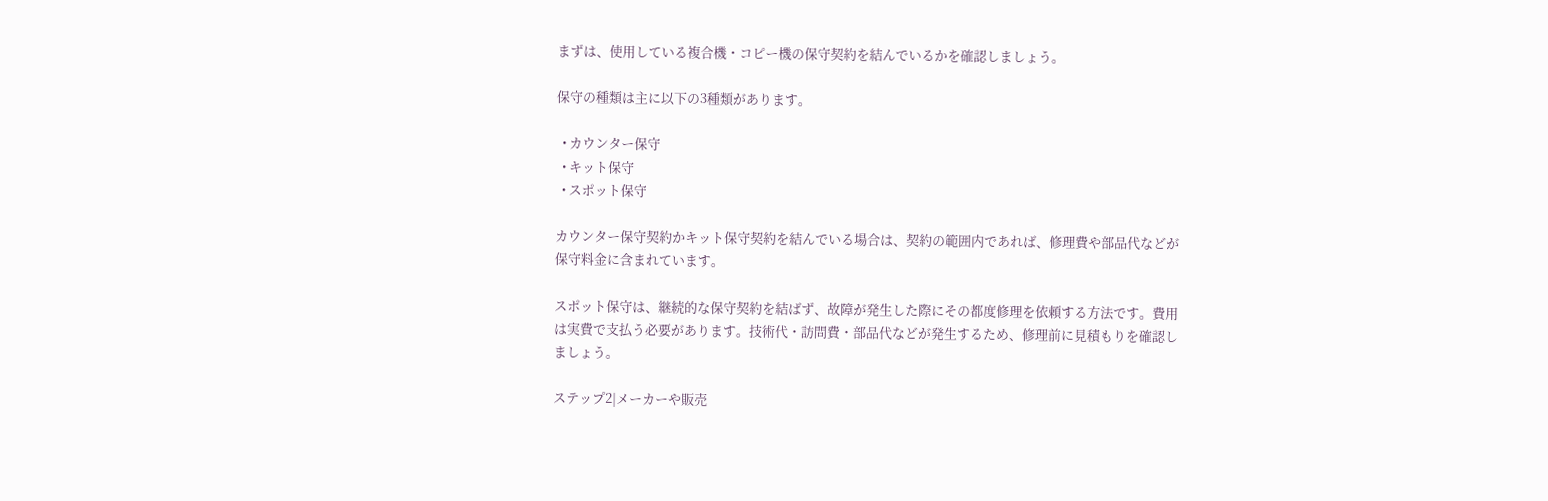まずは、使用している複合機・コピー機の保守契約を結んでいるかを確認しましょう。

保守の種類は主に以下の3種類があります。

  • カウンター保守
  • キット保守
  • スポット保守

カウンター保守契約かキット保守契約を結んでいる場合は、契約の範囲内であれば、修理費や部品代などが保守料金に含まれています。

スポット保守は、継続的な保守契約を結ばず、故障が発生した際にその都度修理を依頼する方法です。費用は実費で支払う必要があります。技術代・訪問費・部品代などが発生するため、修理前に見積もりを確認しましょう。

ステップ2|メーカーや販売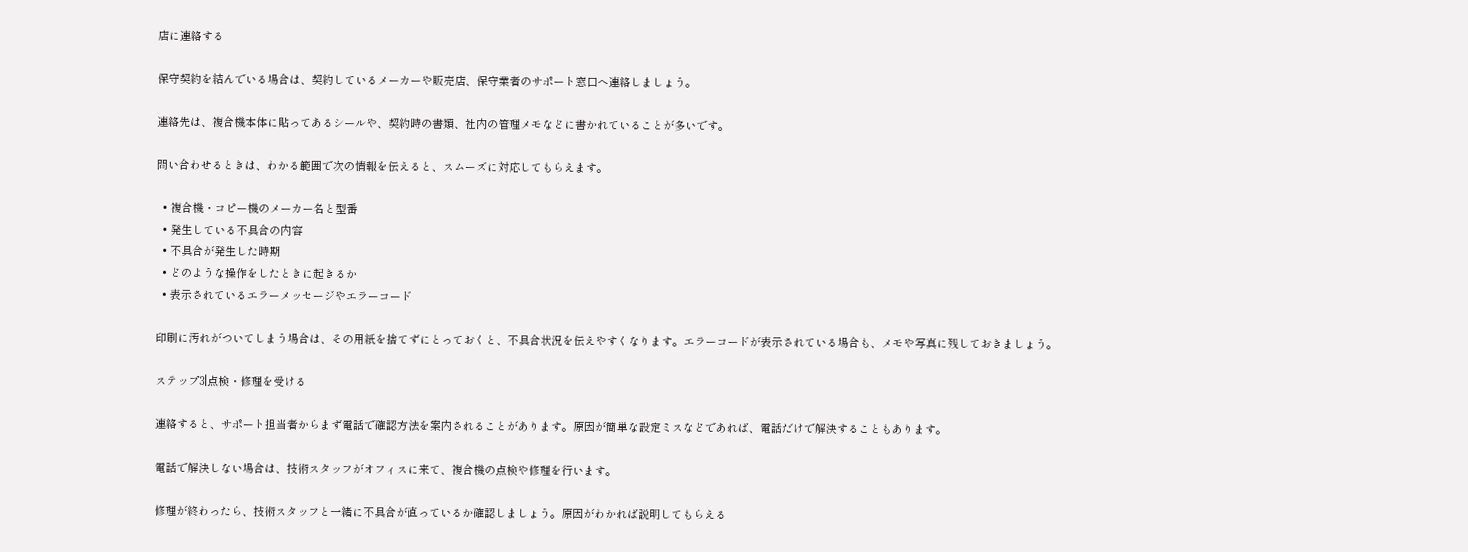店に連絡する

保守契約を結んでいる場合は、契約しているメーカーや販売店、保守業者のサポート窓口へ連絡しましょう。

連絡先は、複合機本体に貼ってあるシールや、契約時の書類、社内の管理メモなどに書かれていることが多いです。

問い合わせるときは、わかる範囲で次の情報を伝えると、スムーズに対応してもらえます。

  • 複合機・コピー機のメーカー名と型番
  • 発生している不具合の内容
  • 不具合が発生した時期
  • どのような操作をしたときに起きるか
  • 表示されているエラーメッセージやエラーコード

印刷に汚れがついてしまう場合は、その用紙を捨てずにとっておくと、不具合状況を伝えやすくなります。エラーコードが表示されている場合も、メモや写真に残しておきましょう。

ステップ3|点検・修理を受ける

連絡すると、サポート担当者からまず電話で確認方法を案内されることがあります。原因が簡単な設定ミスなどであれば、電話だけで解決することもあります。

電話で解決しない場合は、技術スタッフがオフィスに来て、複合機の点検や修理を行います。

修理が終わったら、技術スタッフと一緒に不具合が直っているか確認しましょう。原因がわかれば説明してもらえる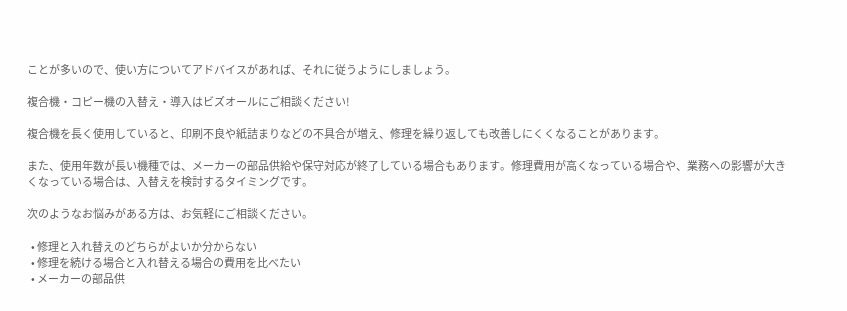ことが多いので、使い方についてアドバイスがあれば、それに従うようにしましょう。

複合機・コピー機の入替え・導入はビズオールにご相談ください!

複合機を長く使用していると、印刷不良や紙詰まりなどの不具合が増え、修理を繰り返しても改善しにくくなることがあります。

また、使用年数が長い機種では、メーカーの部品供給や保守対応が終了している場合もあります。修理費用が高くなっている場合や、業務への影響が大きくなっている場合は、入替えを検討するタイミングです。

次のようなお悩みがある方は、お気軽にご相談ください。

  • 修理と入れ替えのどちらがよいか分からない
  • 修理を続ける場合と入れ替える場合の費用を比べたい
  • メーカーの部品供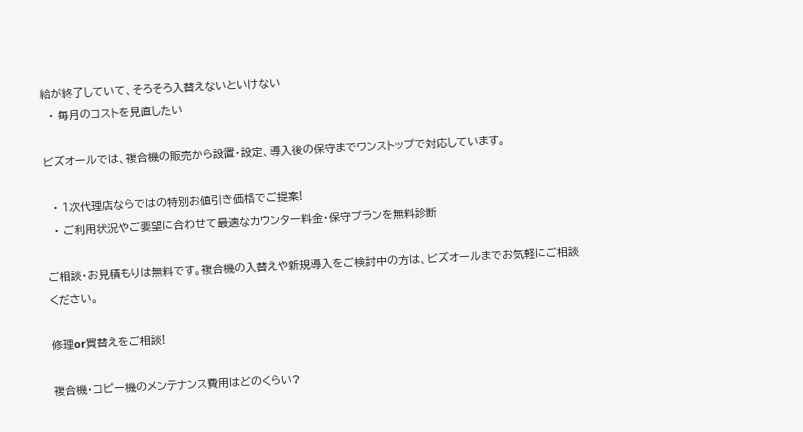給が終了していて、そろそろ入替えないといけない
  • 毎月のコストを見直したい

ビズオールでは、複合機の販売から設置・設定、導入後の保守までワンストップで対応しています。

  • 1次代理店ならではの特別お値引き価格でご提案!
  • ご利用状況やご要望に合わせて最適なカウンター料金・保守プランを無料診断

ご相談・お見積もりは無料です。複合機の入替えや新規導入をご検討中の方は、ビズオールまでお気軽にご相談ください。

修理or買替えをご相談!

複合機・コピー機のメンテナンス費用はどのくらい?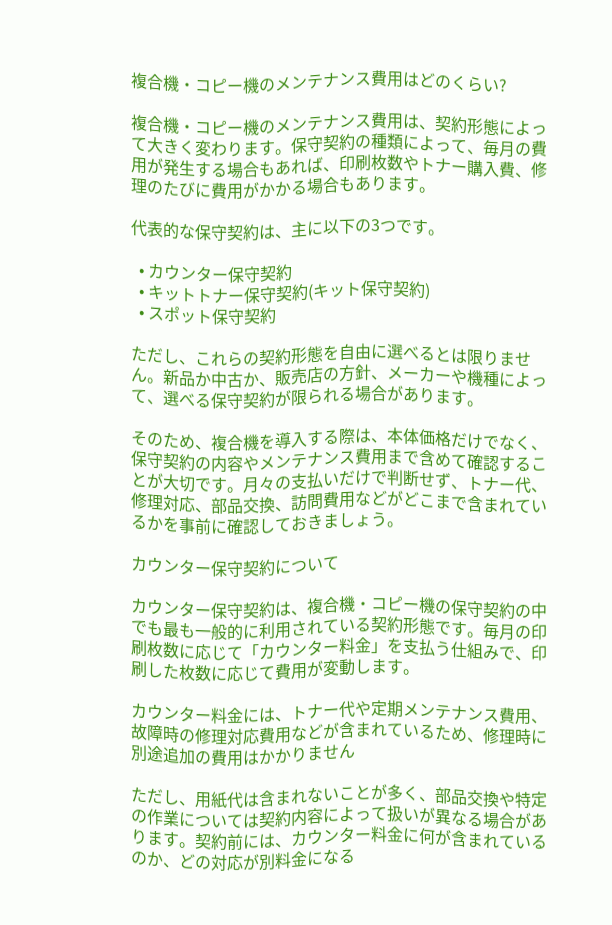複合機・コピー機のメンテナンス費用はどのくらい?

複合機・コピー機のメンテナンス費用は、契約形態によって大きく変わります。保守契約の種類によって、毎月の費用が発生する場合もあれば、印刷枚数やトナー購入費、修理のたびに費用がかかる場合もあります。

代表的な保守契約は、主に以下の3つです。

  • カウンター保守契約
  • キットトナー保守契約(キット保守契約)
  • スポット保守契約

ただし、これらの契約形態を自由に選べるとは限りません。新品か中古か、販売店の方針、メーカーや機種によって、選べる保守契約が限られる場合があります。

そのため、複合機を導入する際は、本体価格だけでなく、保守契約の内容やメンテナンス費用まで含めて確認することが大切です。月々の支払いだけで判断せず、トナー代、修理対応、部品交換、訪問費用などがどこまで含まれているかを事前に確認しておきましょう。

カウンター保守契約について

カウンター保守契約は、複合機・コピー機の保守契約の中でも最も一般的に利用されている契約形態です。毎月の印刷枚数に応じて「カウンター料金」を支払う仕組みで、印刷した枚数に応じて費用が変動します。

カウンター料金には、トナー代や定期メンテナンス費用、故障時の修理対応費用などが含まれているため、修理時に別途追加の費用はかかりません

ただし、用紙代は含まれないことが多く、部品交換や特定の作業については契約内容によって扱いが異なる場合があります。契約前には、カウンター料金に何が含まれているのか、どの対応が別料金になる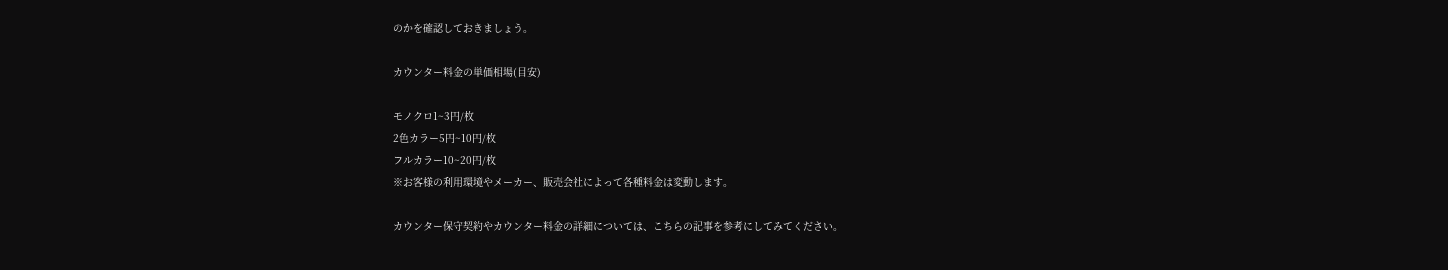のかを確認しておきましょう。

カウンター料金の単価相場(目安)

モノクロ1~3円/枚
2色カラー5円~10円/枚
フルカラー10~20円/枚
※お客様の利用環境やメーカー、販売会社によって各種料金は変動します。

カウンター保守契約やカウンター料金の詳細については、こちらの記事を参考にしてみてください。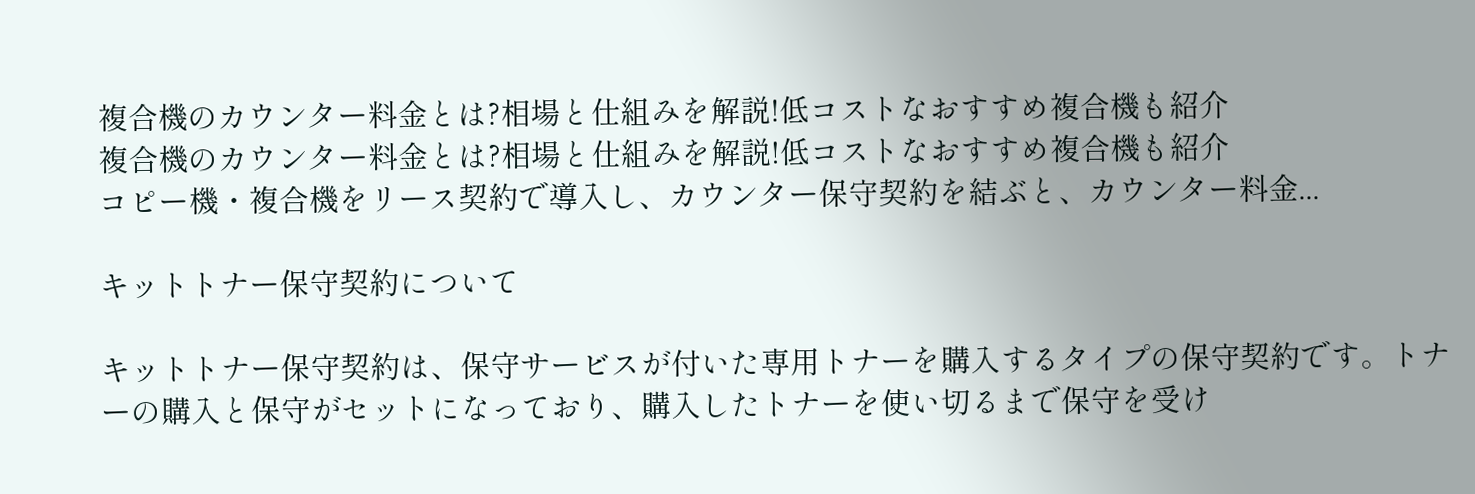複合機のカウンター料金とは?相場と仕組みを解説!低コストなおすすめ複合機も紹介
複合機のカウンター料金とは?相場と仕組みを解説!低コストなおすすめ複合機も紹介
コピー機・複合機をリース契約で導入し、カウンター保守契約を結ぶと、カウンター料金...

キットトナー保守契約について

キットトナー保守契約は、保守サービスが付いた専用トナーを購入するタイプの保守契約です。トナーの購入と保守がセットになっており、購入したトナーを使い切るまで保守を受け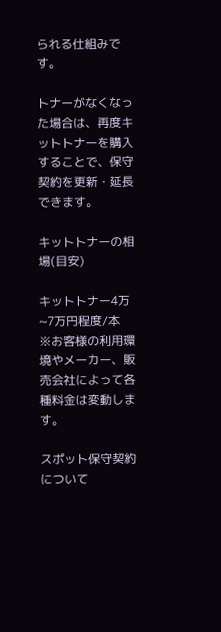られる仕組みです。

トナーがなくなった場合は、再度キットトナーを購入することで、保守契約を更新・延長できます。

キットトナーの相場(目安)

キットトナー4万~7万円程度/本
※お客様の利用環境やメーカー、販売会社によって各種料金は変動します。

スポット保守契約について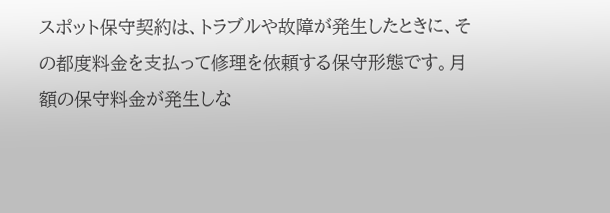スポット保守契約は、トラブルや故障が発生したときに、その都度料金を支払って修理を依頼する保守形態です。月額の保守料金が発生しな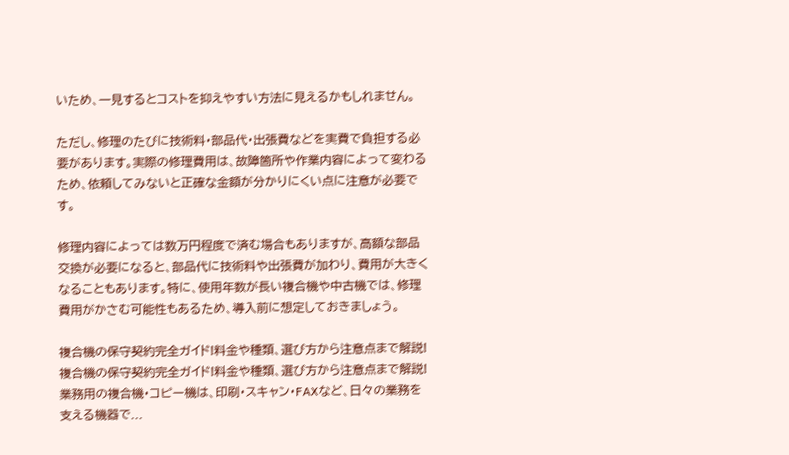いため、一見するとコストを抑えやすい方法に見えるかもしれません。

ただし、修理のたびに技術料・部品代・出張費などを実費で負担する必要があります。実際の修理費用は、故障箇所や作業内容によって変わるため、依頼してみないと正確な金額が分かりにくい点に注意が必要です。

修理内容によっては数万円程度で済む場合もありますが、高額な部品交換が必要になると、部品代に技術料や出張費が加わり、費用が大きくなることもあります。特に、使用年数が長い複合機や中古機では、修理費用がかさむ可能性もあるため、導入前に想定しておきましょう。

複合機の保守契約完全ガイド!料金や種類、選び方から注意点まで解説!
複合機の保守契約完全ガイド!料金や種類、選び方から注意点まで解説!
業務用の複合機・コピー機は、印刷・スキャン・FAXなど、日々の業務を支える機器で...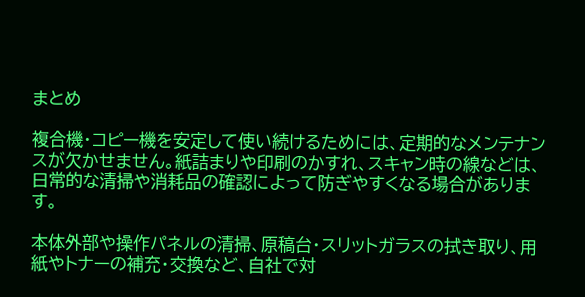まとめ

複合機・コピー機を安定して使い続けるためには、定期的なメンテナンスが欠かせません。紙詰まりや印刷のかすれ、スキャン時の線などは、日常的な清掃や消耗品の確認によって防ぎやすくなる場合があります。

本体外部や操作パネルの清掃、原稿台・スリットガラスの拭き取り、用紙やトナーの補充・交換など、自社で対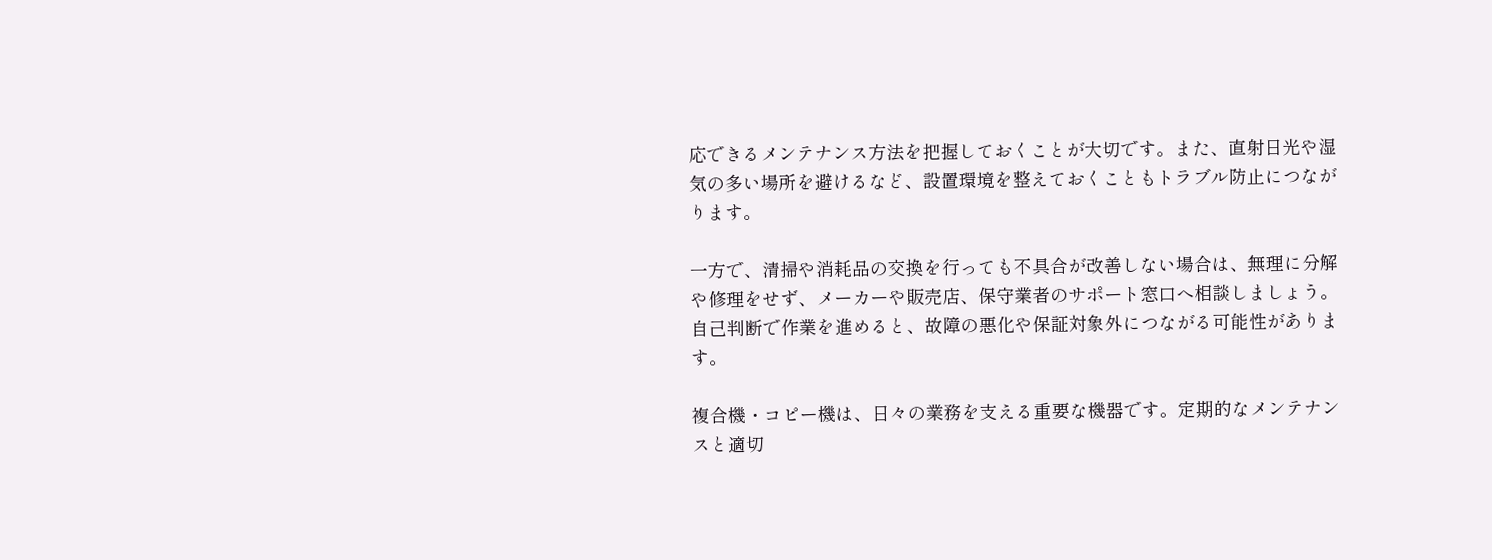応できるメンテナンス方法を把握しておくことが大切です。また、直射日光や湿気の多い場所を避けるなど、設置環境を整えておくこともトラブル防止につながります。

一方で、清掃や消耗品の交換を行っても不具合が改善しない場合は、無理に分解や修理をせず、メーカーや販売店、保守業者のサポート窓口へ相談しましょう。自己判断で作業を進めると、故障の悪化や保証対象外につながる可能性があります。

複合機・コピー機は、日々の業務を支える重要な機器です。定期的なメンテナンスと適切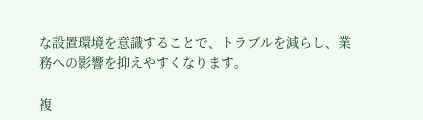な設置環境を意識することで、トラブルを減らし、業務への影響を抑えやすくなります。

複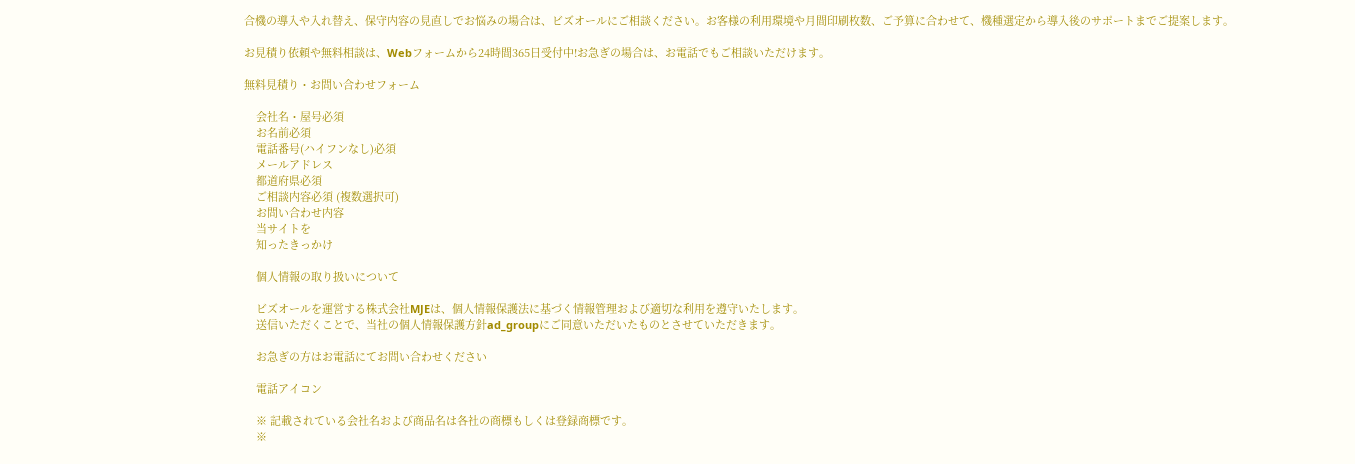合機の導入や入れ替え、保守内容の見直しでお悩みの場合は、ビズオールにご相談ください。お客様の利用環境や月間印刷枚数、ご予算に合わせて、機種選定から導入後のサポートまでご提案します。

お見積り依頼や無料相談は、Webフォームから24時間365日受付中!お急ぎの場合は、お電話でもご相談いただけます。

無料見積り・お問い合わせフォーム

    会社名・屋号必須
    お名前必須
    電話番号(ハイフンなし)必須
    メールアドレス
    都道府県必須
    ご相談内容必須 (複数選択可)
    お問い合わせ内容
    当サイトを
    知ったきっかけ

    個人情報の取り扱いについて

    ビズオールを運営する株式会社MJEは、個人情報保護法に基づく情報管理および適切な利用を遵守いたします。
    送信いただくことで、当社の個人情報保護方針ad_groupにご同意いただいたものとさせていただきます。

    お急ぎの方はお電話にてお問い合わせください

    電話アイコン

    ※ 記載されている会社名および商品名は各社の商標もしくは登録商標です。
    ※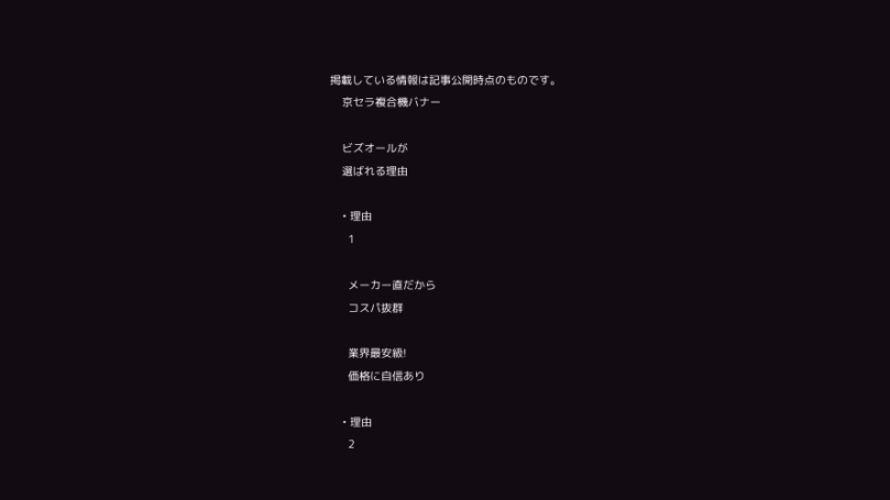掲載している情報は記事公開時点のものです。
    京セラ複合機バナー

    ビズオールが
    選ばれる理由

    • 理由
      1

      メーカー直だから
      コスパ抜群

      業界最安級!
      価格に自信あり

    • 理由
      2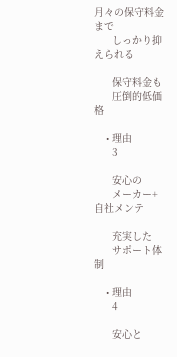月々の保守料金まで
      しっかり抑えられる

      保守料金も
      圧倒的低価格

    • 理由
      3

      安心の
      メーカー+自社メンテ

      充実した
      サポート体制

    • 理由
      4

      安心と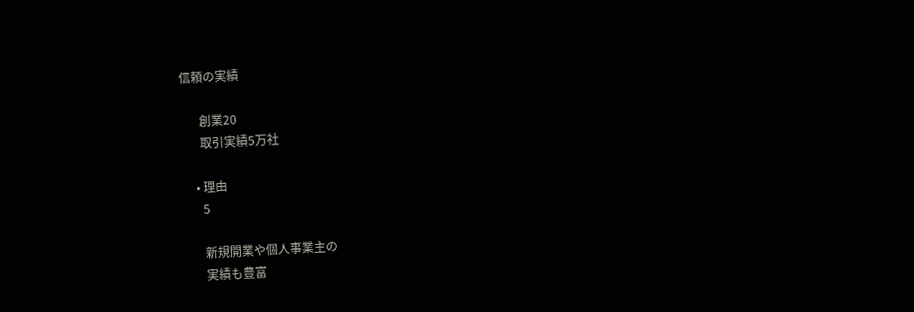信頼の実績

      創業20
      取引実績5万社

    • 理由
      5

      新規開業や個人事業主の
      実績も豊富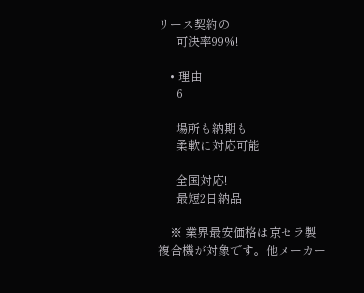リース契約の
      可決率99%!

    • 理由
      6

      場所も納期も
      柔軟に対応可能

      全国対応!
      最短2日納品

    ※ 業界最安価格は京セラ製複合機が対象です。他メーカー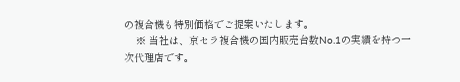の複合機も特別価格でご提案いたします。
    ※ 当社は、京セラ複合機の国内販売台数No.1の実績を持つ一次代理店です。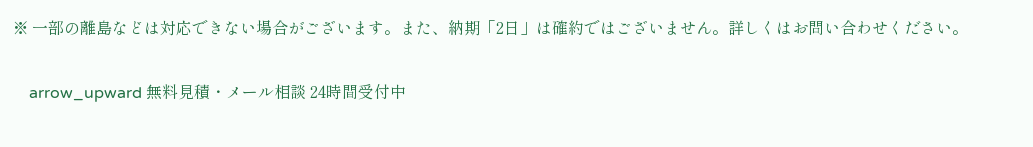※ 一部の離島などは対応できない場合がございます。また、納期「2日」は確約ではございません。詳しくはお問い合わせください。

    arrow_upward 無料見積・メール相談 24時間受付中